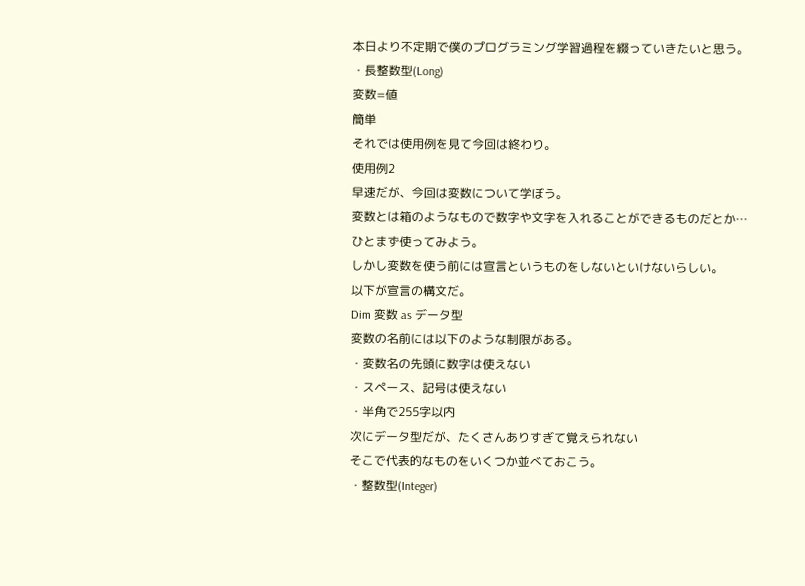本日より不定期で僕のプログラミング学習過程を綴っていきたいと思う。
・長整数型(Long)
変数=値
簡単
それでは使用例を見て今回は終わり。
使用例2
早速だが、今回は変数について学ぼう。
変数とは箱のようなもので数字や文字を入れることができるものだとか…
ひとまず使ってみよう。
しかし変数を使う前には宣言というものをしないといけないらしい。
以下が宣言の構文だ。
Dim 変数 as データ型
変数の名前には以下のような制限がある。
・変数名の先頭に数字は使えない
・スペース、記号は使えない
・半角で255字以内
次にデータ型だが、たくさんありすぎて覚えられない
そこで代表的なものをいくつか並べておこう。
・整数型(Integer)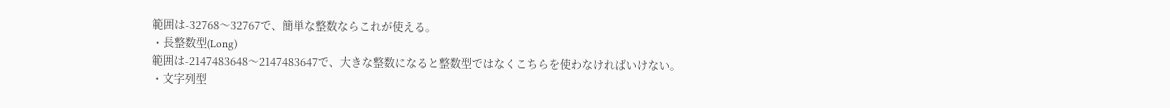範囲は-32768〜32767で、簡単な整数ならこれが使える。
・長整数型(Long)
範囲は-2147483648〜2147483647で、大きな整数になると整数型ではなくこちらを使わなければいけない。
・文字列型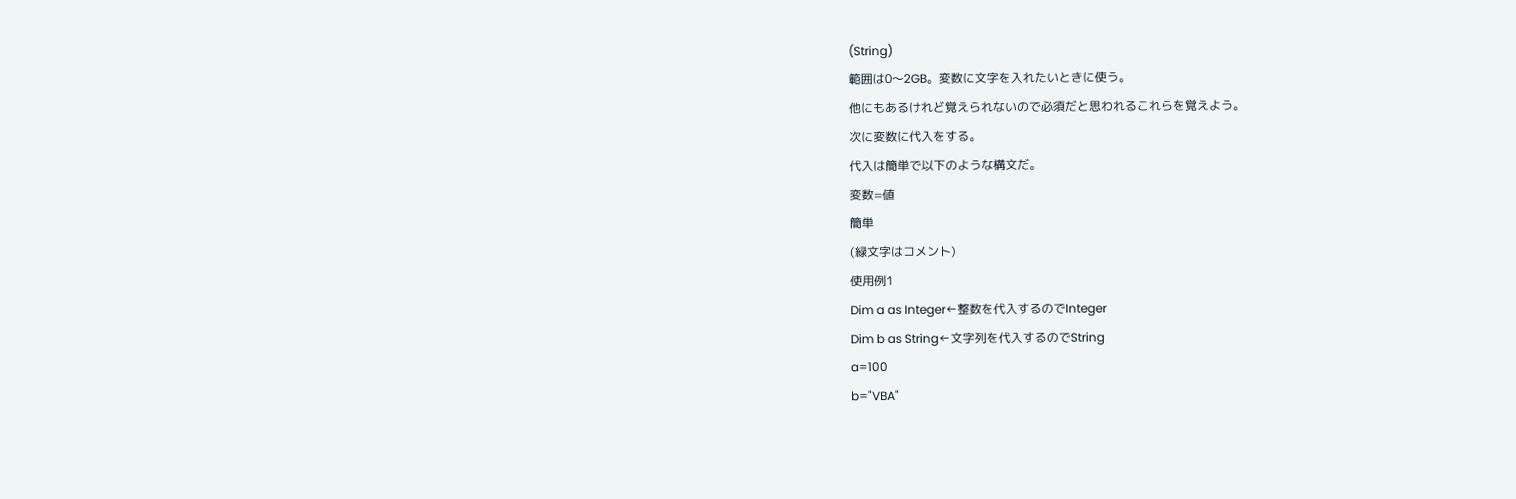(String)
範囲は0〜2GB。変数に文字を入れたいときに使う。
他にもあるけれど覚えられないので必須だと思われるこれらを覚えよう。
次に変数に代入をする。
代入は簡単で以下のような構文だ。
変数=値
簡単
(緑文字はコメント)
使用例1
Dim a as Integer←整数を代入するのでInteger
Dim b as String←文字列を代入するのでString
a=100
b="VBA"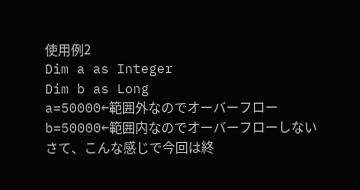使用例2
Dim a as Integer
Dim b as Long
a=50000←範囲外なのでオーバーフロー
b=50000←範囲内なのでオーバーフローしない
さて、こんな感じで今回は終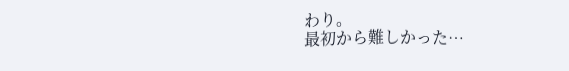わり。
最初から難しかった…